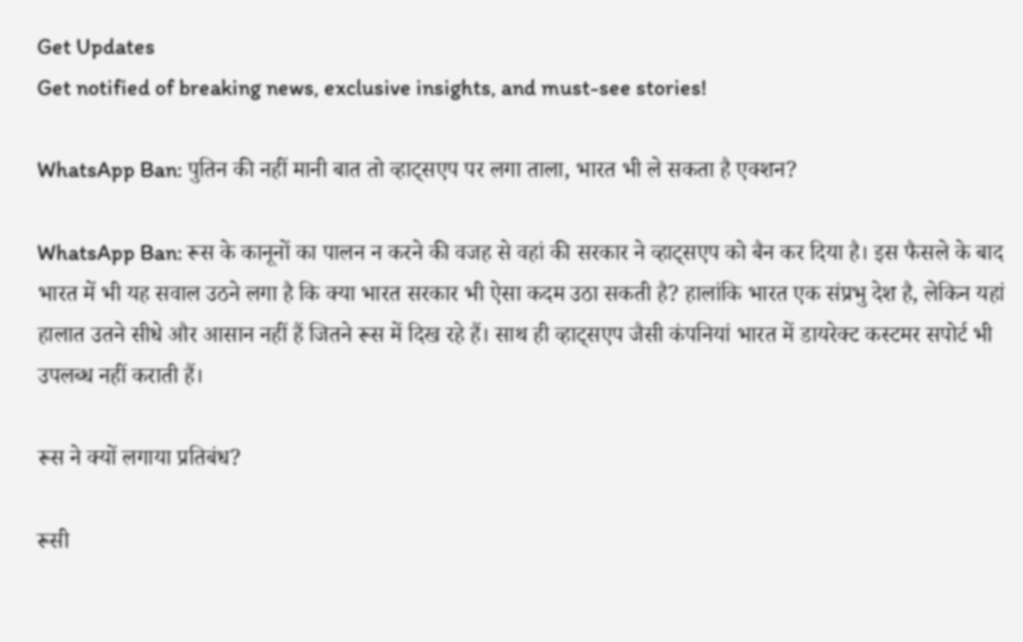Get Updates
Get notified of breaking news, exclusive insights, and must-see stories!

WhatsApp Ban: पुतिन की नहीं मानी बात तो व्हाट्सएप पर लगा ताला, भारत भी ले सकता है एक्शन?

WhatsApp Ban: रूस के कानूनों का पालन न करने की वजह से वहां की सरकार ने व्हाट्सएप को बैन कर दिया है। इस फैसले के बाद भारत में भी यह सवाल उठने लगा है कि क्या भारत सरकार भी ऐसा कदम उठा सकती है? हालांकि भारत एक संप्रभु देश है, लेकिन यहां हालात उतने सीधे और आसान नहीं हैं जितने रूस में दिख रहे हैं। साथ ही व्हाट्सएप जैसी कंपनियां भारत में डायरेक्ट कस्टमर सपोर्ट भी उपलब्ध नहीं कराती हैं।

रूस ने क्यों लगाया प्रतिबंध?

रूसी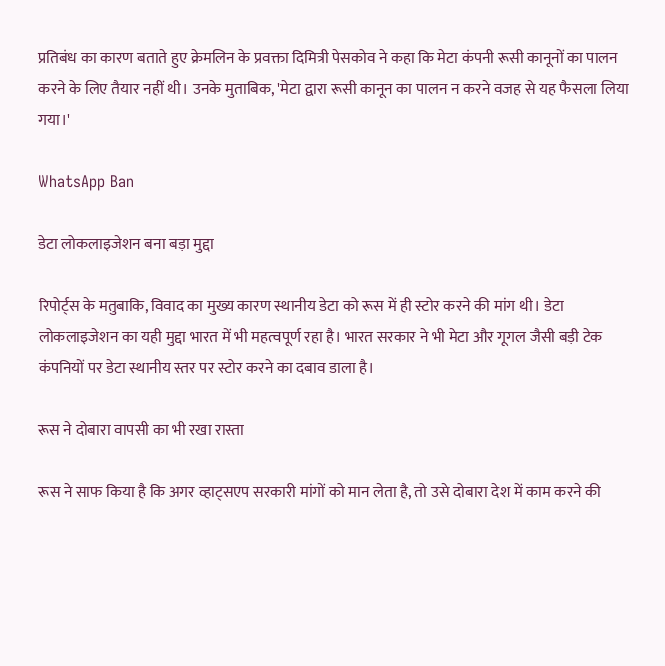प्रतिबंध का कारण बताते हुए क्रेमलिन के प्रवक्ता दिमित्री पेसकोव ने कहा कि मेटा कंपनी रूसी कानूनों का पालन करने के लिए तैयार नहीं थी। उनके मुताबिक, 'मेटा द्वारा रूसी कानून का पालन न करने वजह से यह फैसला लिया गया।'

WhatsApp Ban

डेटा लोकलाइजेशन बना बड़ा मुद्दा

रिपोर्ट्स के मतुबाकि, विवाद का मुख्य कारण स्थानीय डेटा को रूस में ही स्टोर करने की मांग थी। डेटा लोकलाइजेशन का यही मुद्दा भारत में भी महत्वपूर्ण रहा है। भारत सरकार ने भी मेटा और गूगल जैसी बड़ी टेक कंपनियों पर डेटा स्थानीय स्तर पर स्टोर करने का दबाव डाला है।

रूस ने दोबारा वापसी का भी रखा रास्ता

रूस ने साफ किया है कि अगर व्हाट्सएप सरकारी मांगों को मान लेता है, तो उसे दोबारा देश में काम करने की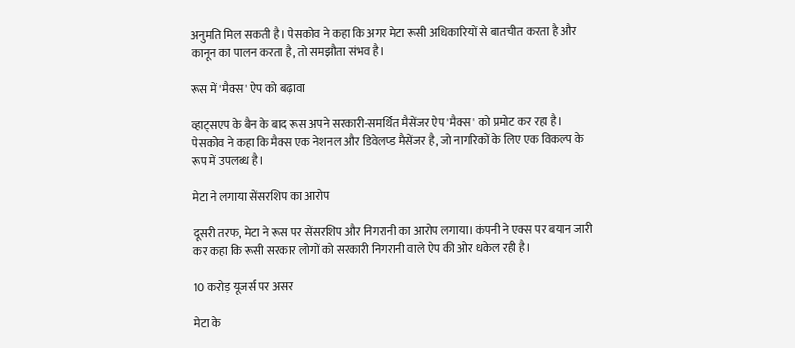अनुमति मिल सकती है। पेसकोव ने कहा कि अगर मेटा रूसी अधिकारियों से बातचीत करता है और कानून का पालन करता है, तो समझौता संभव है।

रूस में 'मैक्स' ऐप को बढ़ावा

व्हाट्सएप के बैन के बाद रूस अपने सरकारी-समर्थित मैसेंजर ऐप 'मैक्स' को प्रमोट कर रहा है। पेसकोव ने कहा कि मैक्स एक नेशनल और डिवेलप्ड मैसेंजर है, जो नागरिकों के लिए एक विकल्प के रूप में उपलब्ध है।

मेटा ने लगाया सेंसरशिप का आरोप

दूसरी तरफ, मेटा ने रूस पर सेंसरशिप और निगरानी का आरोप लगाया। कंपनी ने एक्स पर बयान जारी कर कहा कि रूसी सरकार लोगों को सरकारी निगरानी वाले ऐप की ओर धकेल रही है।

10 करोड़ यूजर्स पर असर

मेटा के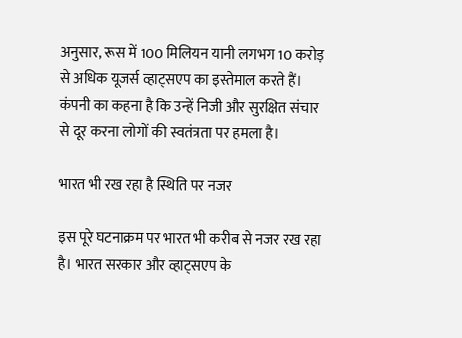अनुसार, रूस में 100 मिलियन यानी लगभग 10 करोड़ से अधिक यूजर्स व्हाट्सएप का इस्तेमाल करते हैं। कंपनी का कहना है कि उन्हें निजी और सुरक्षित संचार से दूर करना लोगों की स्वतंत्रता पर हमला है।

भारत भी रख रहा है स्थिति पर नजर

इस पूरे घटनाक्रम पर भारत भी करीब से नजर रख रहा है। भारत सरकार और व्हाट्सएप के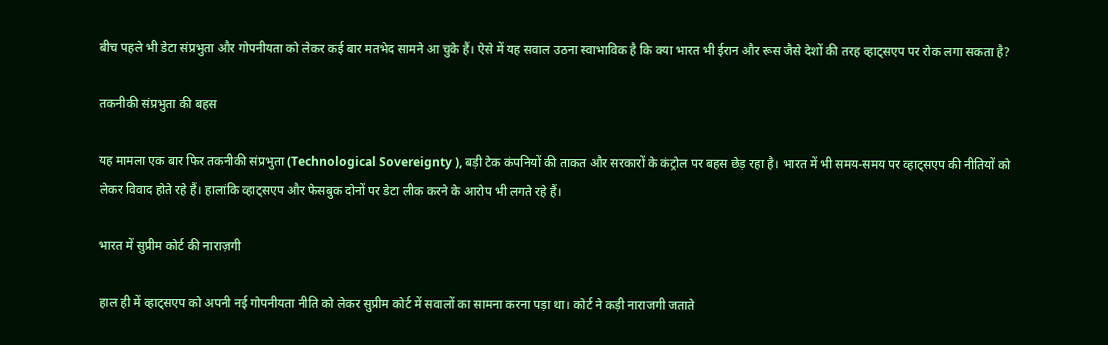बीच पहले भी डेटा संप्रभुता और गोपनीयता को लेकर कई बार मतभेद सामने आ चुके हैं। ऐसे में यह सवाल उठना स्वाभाविक है कि क्या भारत भी ईरान और रूस जैसे देशों की तरह व्हाट्सएप पर रोक लगा सकता है?

तकनीकी संप्रभुता की बहस

यह मामला एक बार फिर तकनीकी संप्रभुता (Technological Sovereignty ), बड़ी टेक कंपनियों की ताकत और सरकारों के कंट्रोल पर बहस छेड़ रहा है। भारत में भी समय-समय पर व्हाट्सएप की नीतियों को लेकर विवाद होते रहे हैं। हालांकि व्हाट्सएप और फेसबुक दोनों पर डेटा लीक करने के आरोप भी लगते रहे हैं।

भारत में सुप्रीम कोर्ट की नाराज़गी

हाल ही में व्हाट्सएप को अपनी नई गोपनीयता नीति को लेकर सुप्रीम कोर्ट में सवालों का सामना करना पड़ा था। कोर्ट ने कड़ी नाराजगी जताते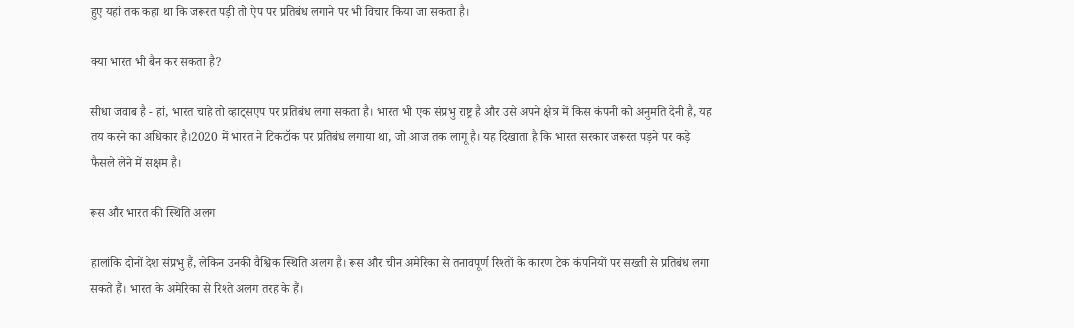हुए यहां तक कहा था कि जरूरत पड़ी तो ऐप पर प्रतिबंध लगाने पर भी विचार किया जा सकता है।

क्या भारत भी बैन कर सकता है?

सीधा जवाब है - हां, भारत चाहे तो व्हाट्सएप पर प्रतिबंध लगा सकता है। भारत भी एक संप्रभु राष्ट्र है और उसे अपने क्षेत्र में किस कंपनी को अनुमति देनी है, यह तय करने का अधिकार है।2020 में भारत ने टिकटॉक पर प्रतिबंध लगाया था, जो आज तक लागू है। यह दिखाता है कि भारत सरकार जरूरत पड़ने पर कड़े फैसले लेने में सक्षम है।

रूस और भारत की स्थिति अलग

हालांकि दोनों देश संप्रभु हैं, लेकिन उनकी वैश्विक स्थिति अलग है। रूस और चीन अमेरिका से तनावपूर्ण रिश्तों के कारण टेक कंपनियों पर सख्ती से प्रतिबंध लगा सकते हैं। भारत के अमेरिका से रिश्ते अलग तरह के हैं।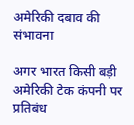अमेरिकी दबाव की संभावना

अगर भारत किसी बड़ी अमेरिकी टेक कंपनी पर प्रतिबंध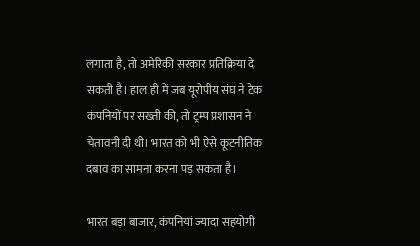लगाता है, तो अमेरिकी सरकार प्रतिक्रिया दे सकती है। हाल ही में जब यूरोपीय संघ ने टेक कंपनियों पर सख्ती की, तो ट्रम्प प्रशासन ने चेतावनी दी थी। भारत को भी ऐसे कूटनीतिक दबाव का सामना करना पड़ सकता है।

भारत बड़ा बाजार, कंपनियां ज्यादा सहयोगी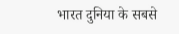भारत दुनिया के सबसे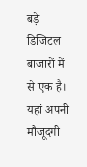बड़े डिजिटल बाजारों में से एक है। यहां अपनी मौजूदगी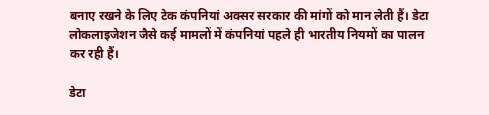बनाए रखने के लिए टेक कंपनियां अक्सर सरकार की मांगों को मान लेती हैं। डेटा लोकलाइजेशन जैसे कई मामलों में कंपनियां पहले ही भारतीय नियमों का पालन कर रही हैं।

डेटा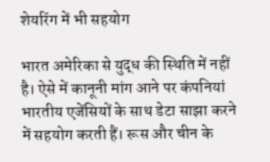शेयरिंग में भी सहयोग

भारत अमेरिका से युद्ध की स्थिति में नहीं है। ऐसे में कानूनी मांग आने पर कंपनियां भारतीय एजेंसियों के साथ डेटा साझा करने में सहयोग करती हैं। रूस और चीन के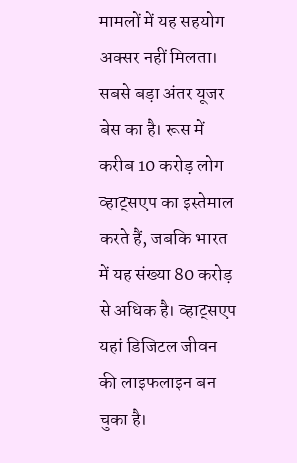मामलों में यह सहयोग अक्सर नहीं मिलता। सबसे बड़ा अंतर यूजर बेस का है। रूस में करीब 10 करोड़ लोग व्हाट्सएप का इस्तेमाल करते हैं, जबकि भारत में यह संख्या 80 करोड़ से अधिक है। व्हाट्सएप यहां डिजिटल जीवन की लाइफलाइन बन चुका है।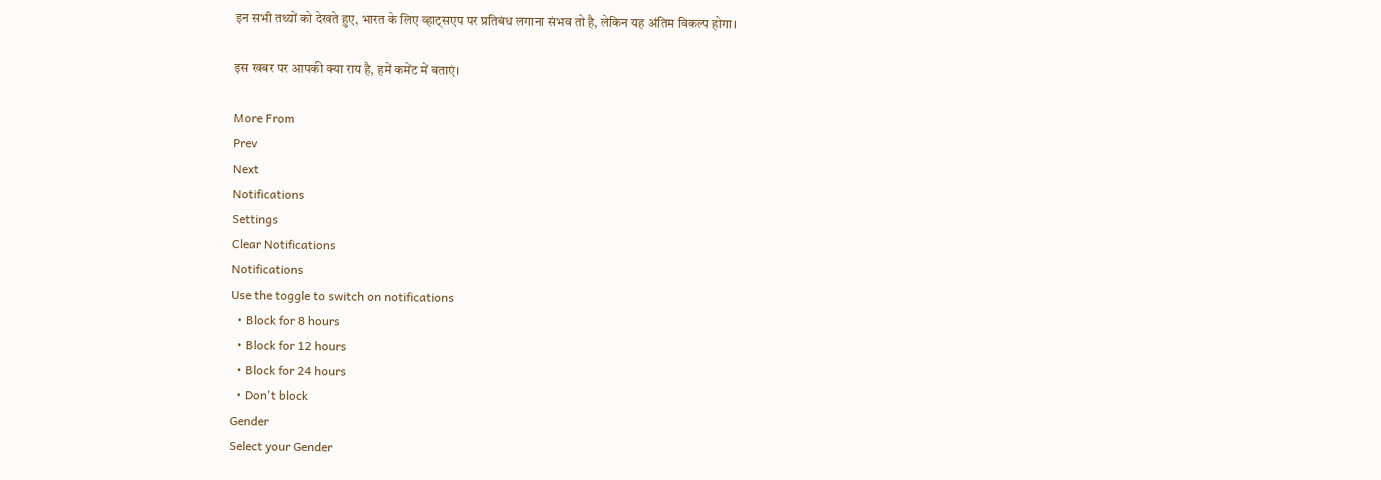इन सभी तथ्यों को देखते हुए, भारत के लिए व्हाट्सएप पर प्रतिबंध लगाना संभव तो है, लेकिन यह अंतिम विकल्प होगा।

इस खबर पर आपकी क्या राय है, हमें कमेंट में बताएं।

More From
Prev
Next
Notifications
Settings
Clear Notifications
Notifications
Use the toggle to switch on notifications
  • Block for 8 hours
  • Block for 12 hours
  • Block for 24 hours
  • Don't block
Gender
Select your Gender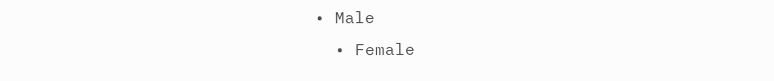• Male
  • Female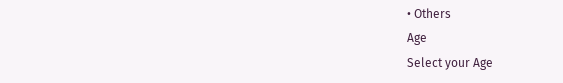• Others
Age
Select your Age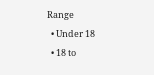Range
  • Under 18
  • 18 to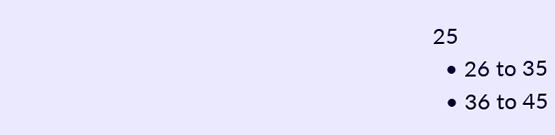25
  • 26 to 35
  • 36 to 45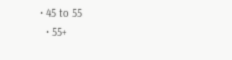• 45 to 55
  • 55+